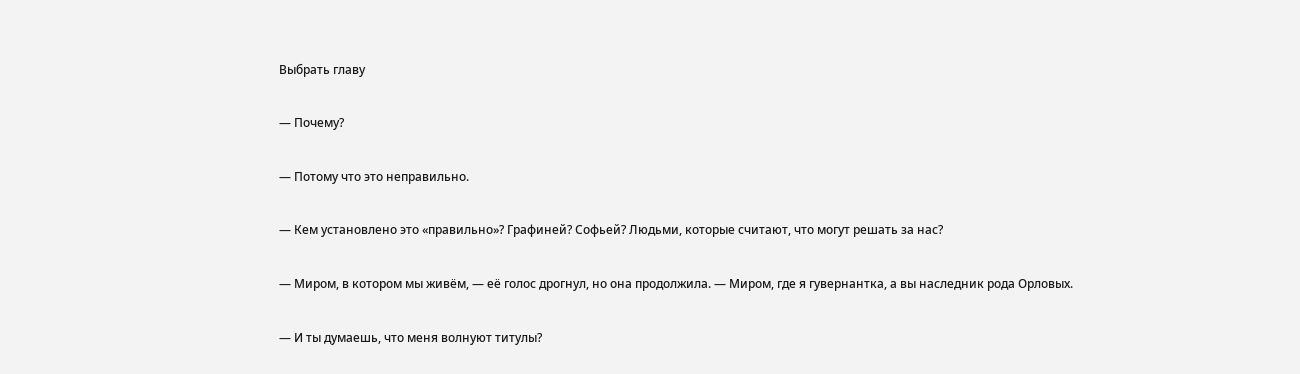Выбрать главу

— Почему?

— Потому что это неправильно.

— Кем установлено это «правильно»? Графиней? Софьей? Людьми, которые считают, что могут решать за нас?

— Миром, в котором мы живём, — её голос дрогнул, но она продолжила. — Миром, где я гувернантка, а вы наследник рода Орловых.

— И ты думаешь, что меня волнуют титулы?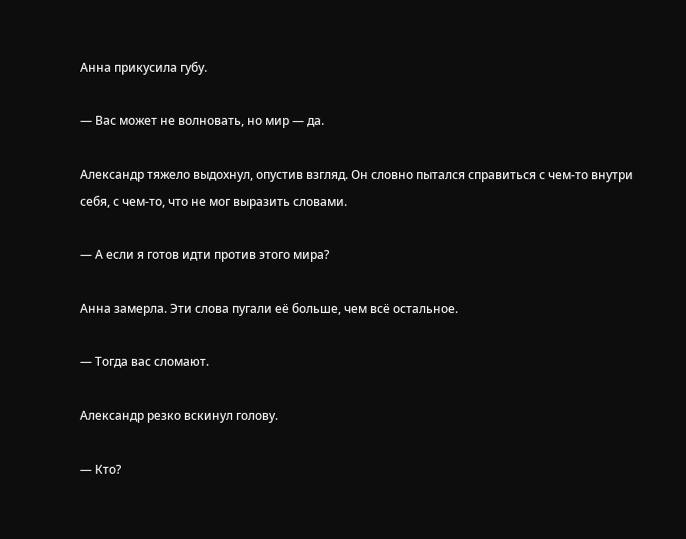Анна прикусила губу.

— Вас может не волновать, но мир — да.

Александр тяжело выдохнул, опустив взгляд. Он словно пытался справиться с чем-то внутри себя, с чем-то, что не мог выразить словами.

— А если я готов идти против этого мира?

Анна замерла. Эти слова пугали её больше, чем всё остальное.

— Тогда вас сломают.

Александр резко вскинул голову.

— Кто?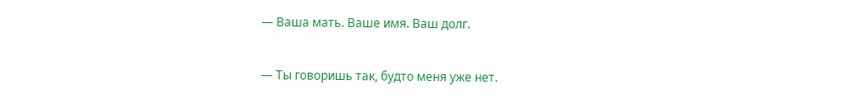— Ваша мать. Ваше имя. Ваш долг.

— Ты говоришь так, будто меня уже нет.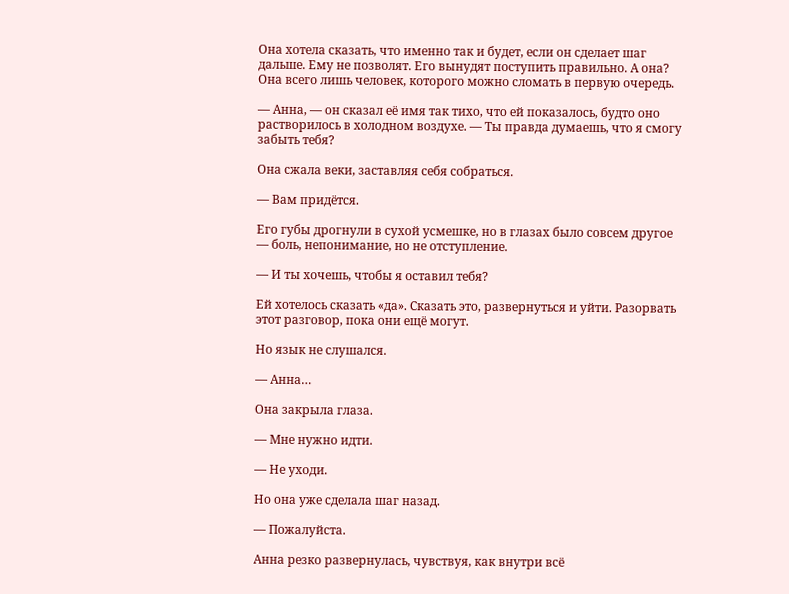Она хотела сказать, что именно так и будет, если он сделает шаг дальше. Ему не позволят. Его вынудят поступить правильно. А она? Она всего лишь человек, которого можно сломать в первую очередь.

— Анна, — он сказал её имя так тихо, что ей показалось, будто оно растворилось в холодном воздухе. — Ты правда думаешь, что я смогу забыть тебя?

Она сжала веки, заставляя себя собраться.

— Вам придётся.

Его губы дрогнули в сухой усмешке, но в глазах было совсем другое — боль, непонимание, но не отступление.

— И ты хочешь, чтобы я оставил тебя?

Ей хотелось сказать «да». Сказать это, развернуться и уйти. Разорвать этот разговор, пока они ещё могут.

Но язык не слушался.

— Анна…

Она закрыла глаза.

— Мне нужно идти.

— Не уходи.

Но она уже сделала шаг назад.

— Пожалуйста.

Анна резко развернулась, чувствуя, как внутри всё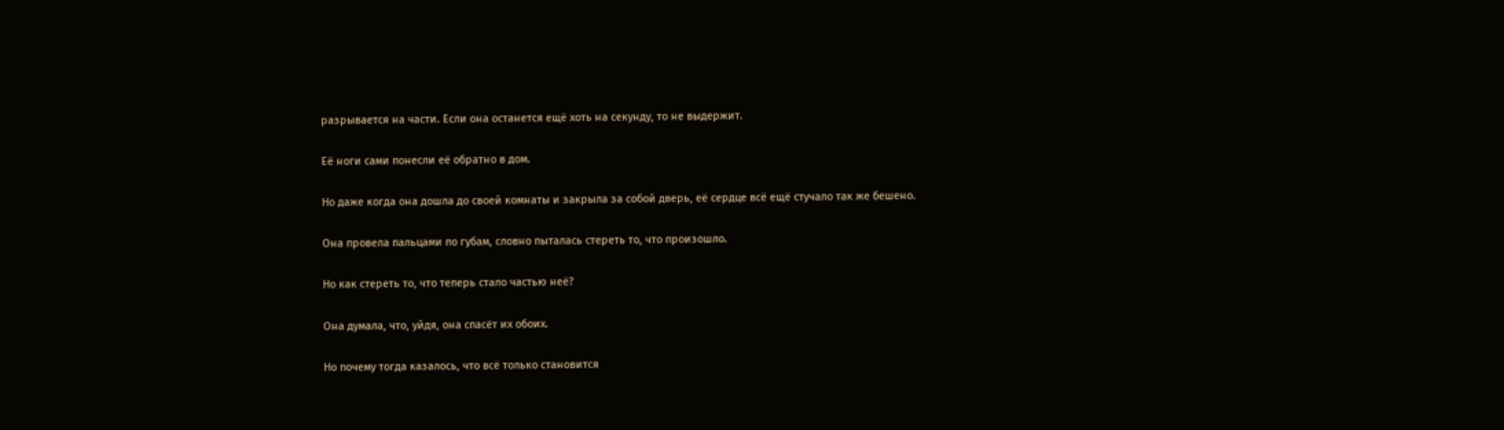разрывается на части. Если она останется ещё хоть на секунду, то не выдержит.

Её ноги сами понесли её обратно в дом.

Но даже когда она дошла до своей комнаты и закрыла за собой дверь, её сердце всё ещё стучало так же бешено.

Она провела пальцами по губам, словно пыталась стереть то, что произошло.

Но как стереть то, что теперь стало частью неё?

Она думала, что, уйдя, она спасёт их обоих.

Но почему тогда казалось, что всё только становится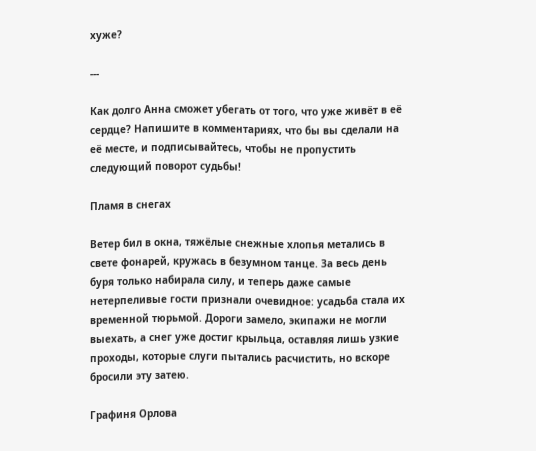хуже?

---

Как долго Анна сможет убегать от того, что уже живёт в её сердце? Напишите в комментариях, что бы вы сделали на её месте, и подписывайтесь, чтобы не пропустить следующий поворот судьбы!

Пламя в снегах

Ветер бил в окна, тяжёлые снежные хлопья метались в свете фонарей, кружась в безумном танце. За весь день буря только набирала силу, и теперь даже самые нетерпеливые гости признали очевидное: усадьба стала их временной тюрьмой. Дороги замело, экипажи не могли выехать, а снег уже достиг крыльца, оставляя лишь узкие проходы, которые слуги пытались расчистить, но вскоре бросили эту затею.

Графиня Орлова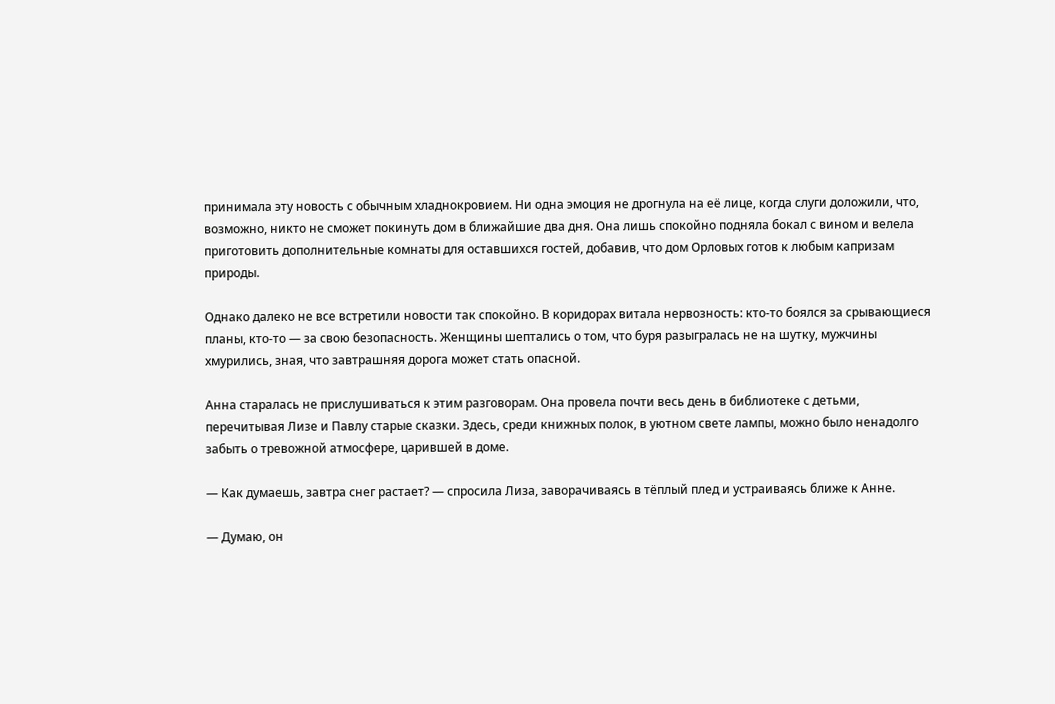принимала эту новость с обычным хладнокровием. Ни одна эмоция не дрогнула на её лице, когда слуги доложили, что, возможно, никто не сможет покинуть дом в ближайшие два дня. Она лишь спокойно подняла бокал с вином и велела приготовить дополнительные комнаты для оставшихся гостей, добавив, что дом Орловых готов к любым капризам природы.

Однако далеко не все встретили новости так спокойно. В коридорах витала нервозность: кто-то боялся за срывающиеся планы, кто-то — за свою безопасность. Женщины шептались о том, что буря разыгралась не на шутку, мужчины хмурились, зная, что завтрашняя дорога может стать опасной.

Анна старалась не прислушиваться к этим разговорам. Она провела почти весь день в библиотеке с детьми, перечитывая Лизе и Павлу старые сказки. Здесь, среди книжных полок, в уютном свете лампы, можно было ненадолго забыть о тревожной атмосфере, царившей в доме.

— Как думаешь, завтра снег растает? — спросила Лиза, заворачиваясь в тёплый плед и устраиваясь ближе к Анне.

— Думаю, он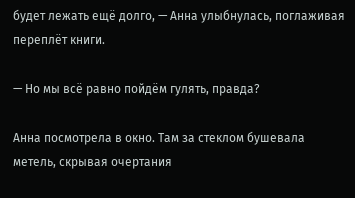будет лежать ещё долго, — Анна улыбнулась, поглаживая переплёт книги.

— Но мы всё равно пойдём гулять, правда?

Анна посмотрела в окно. Там за стеклом бушевала метель, скрывая очертания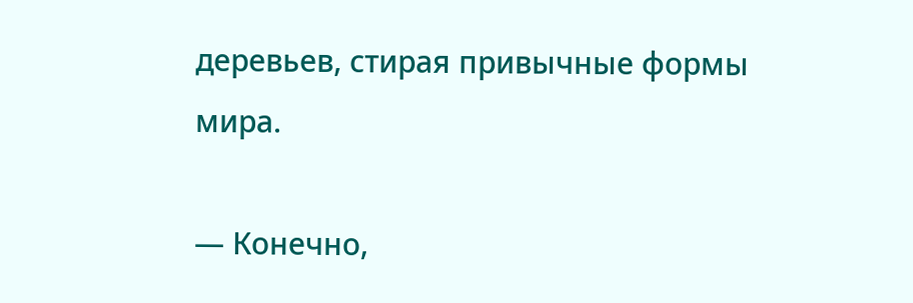деревьев, стирая привычные формы мира.

— Конечно,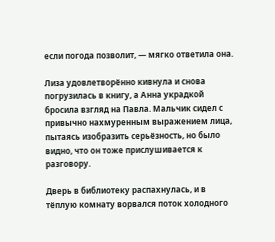если погода позволит, — мягко ответила она.

Лиза удовлетворённо кивнула и снова погрузилась в книгу, а Анна украдкой бросила взгляд на Павла. Мальчик сидел с привычно нахмуренным выражением лица, пытаясь изобразить серьёзность, но было видно, что он тоже прислушивается к разговору.

Дверь в библиотеку распахнулась, и в тёплую комнату ворвался поток холодного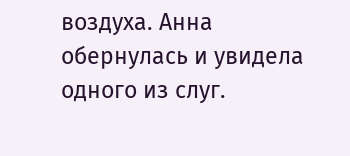воздуха. Анна обернулась и увидела одного из слуг.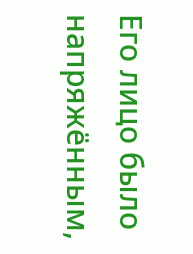Его лицо было напряжённым,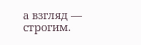а взгляд — строгим.